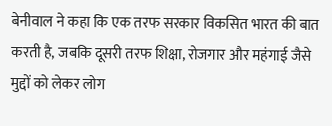बेनीवाल ने कहा कि एक तरफ सरकार विकसित भारत की बात करती है, जबकि दूसरी तरफ शिक्षा, रोजगार और महंगाई जैसे मुद्दों को लेकर लोग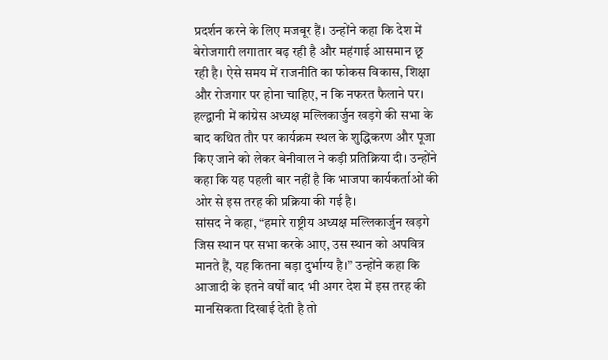प्रदर्शन करने के लिए मजबूर हैं। उन्होंने कहा कि देश में बेरोजगारी लगातार बढ़ रही है और महंगाई आसमान छू रही है। ऐसे समय में राजनीति का फोकस विकास, शिक्षा और रोजगार पर होना चाहिए, न कि नफरत फैलाने पर।
हल्द्वानी में कांग्रेस अध्यक्ष मल्लिकार्जुन खड़गे की सभा के बाद कथित तौर पर कार्यक्रम स्थल के शुद्धिकरण और पूजा किए जाने को लेकर बेनीवाल ने कड़ी प्रतिक्रिया दी। उन्होंने कहा कि यह पहली बार नहीं है कि भाजपा कार्यकर्ताओं की ओर से इस तरह की प्रक्रिया की गई है।
सांसद ने कहा, “हमारे राष्ट्रीय अध्यक्ष मल्लिकार्जुन खड़गे जिस स्थान पर सभा करके आए, उस स्थान को अपवित्र मानते हैं, यह कितना बड़ा दुर्भाग्य है।” उन्होंने कहा कि आजादी के इतने वर्षों बाद भी अगर देश में इस तरह की मानसिकता दिखाई देती है तो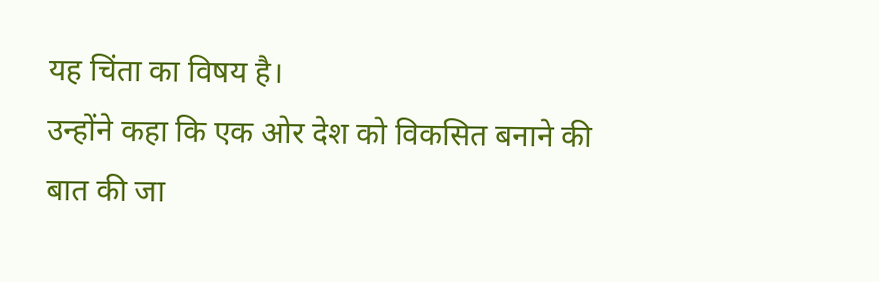यह चिंता का विषय है।
उन्होंने कहा कि एक ओर देश को विकसित बनाने की बात की जा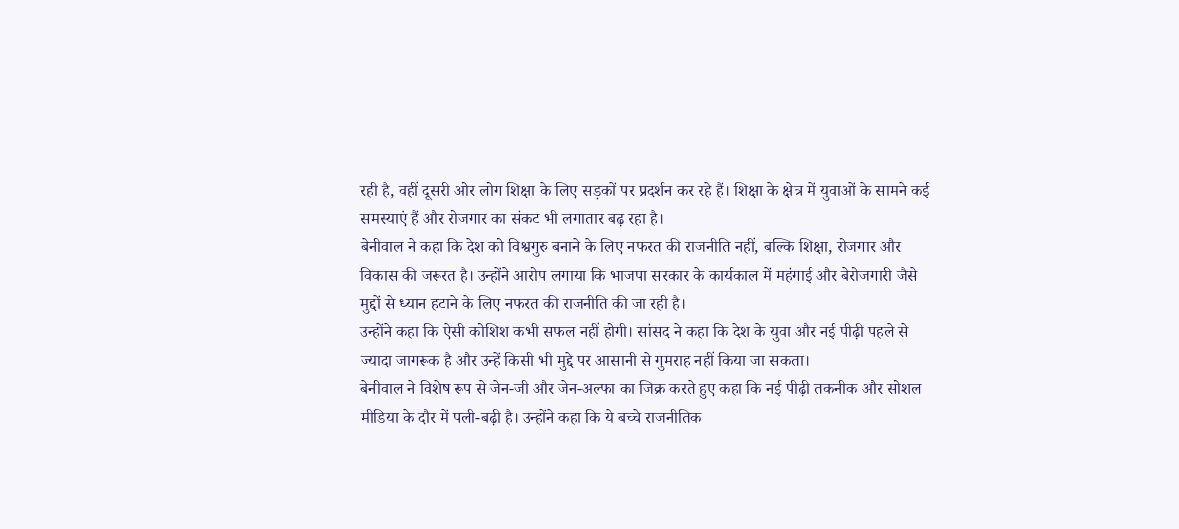रही है, वहीं दूसरी ओर लोग शिक्षा के लिए सड़कों पर प्रदर्शन कर रहे हैं। शिक्षा के क्षेत्र में युवाओं के सामने कई समस्याएं हैं और रोजगार का संकट भी लगातार बढ़ रहा है।
बेनीवाल ने कहा कि देश को विश्वगुरु बनाने के लिए नफरत की राजनीति नहीं, बल्कि शिक्षा, रोजगार और विकास की जरूरत है। उन्होंने आरोप लगाया कि भाजपा सरकार के कार्यकाल में महंगाई और बेरोजगारी जैसे मुद्दों से ध्यान हटाने के लिए नफरत की राजनीति की जा रही है।
उन्होंने कहा कि ऐसी कोशिश कभी सफल नहीं होगी। सांसद ने कहा कि देश के युवा और नई पीढ़ी पहले से ज्यादा जागरूक है और उन्हें किसी भी मुद्दे पर आसानी से गुमराह नहीं किया जा सकता।
बेनीवाल ने विशेष रूप से जेन-जी और जेन-अल्फा का जिक्र करते हुए कहा कि नई पीढ़ी तकनीक और सोशल मीडिया के दौर में पली-बढ़ी है। उन्होंने कहा कि ये बच्चे राजनीतिक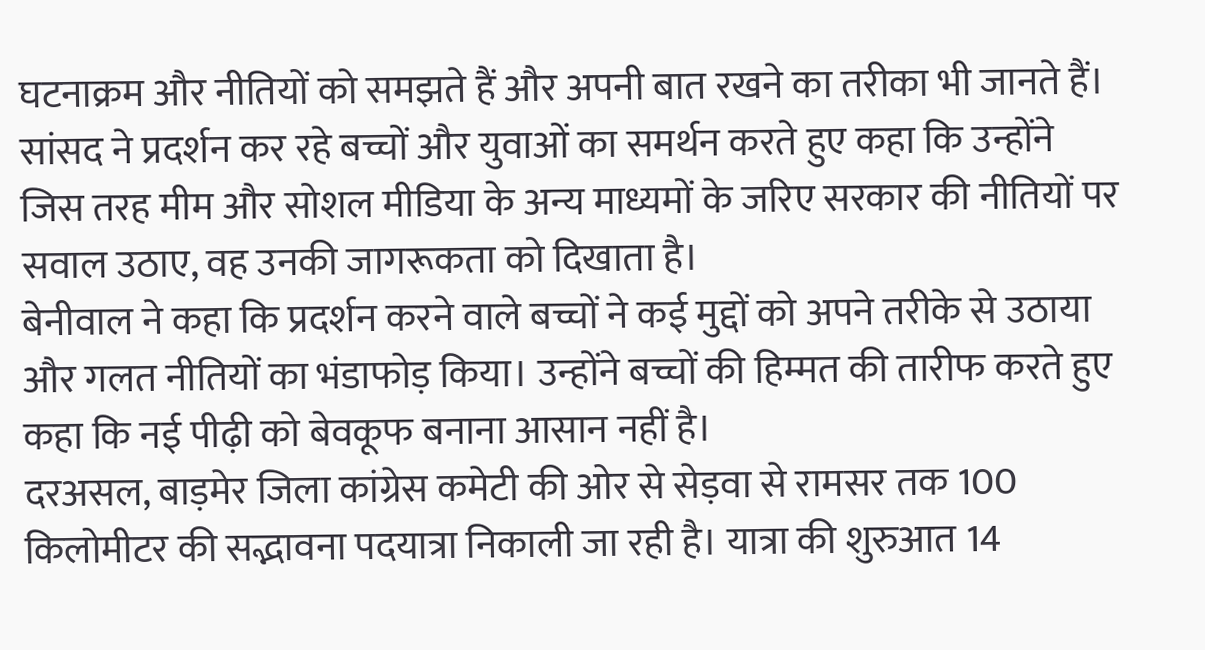घटनाक्रम और नीतियों को समझते हैं और अपनी बात रखने का तरीका भी जानते हैं।
सांसद ने प्रदर्शन कर रहे बच्चों और युवाओं का समर्थन करते हुए कहा कि उन्होंने जिस तरह मीम और सोशल मीडिया के अन्य माध्यमों के जरिए सरकार की नीतियों पर सवाल उठाए, वह उनकी जागरूकता को दिखाता है।
बेनीवाल ने कहा कि प्रदर्शन करने वाले बच्चों ने कई मुद्दों को अपने तरीके से उठाया और गलत नीतियों का भंडाफोड़ किया। उन्होंने बच्चों की हिम्मत की तारीफ करते हुए कहा कि नई पीढ़ी को बेवकूफ बनाना आसान नहीं है।
दरअसल, बाड़मेर जिला कांग्रेस कमेटी की ओर से सेड़वा से रामसर तक 100 किलोमीटर की सद्भावना पदयात्रा निकाली जा रही है। यात्रा की शुरुआत 14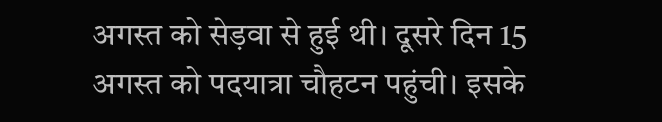अगस्त को सेड़वा से हुई थी। दूसरे दिन 15 अगस्त को पदयात्रा चौहटन पहुंची। इसके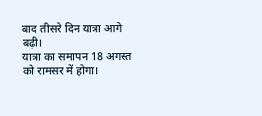बाद तीसरे दिन यात्रा आगे बढ़ी।
यात्रा का समापन 18 अगस्त को रामसर में होगा।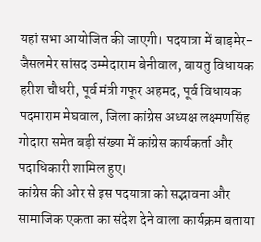यहां सभा आयोजित की जाएगी। पदयात्रा में बाड़मेर-जैसलमेर सांसद उम्मेदाराम बेनीवाल, बायतु विधायक हरीश चौधरी, पूर्व मंत्री गफूर अहमद, पूर्व विधायक पदमाराम मेघवाल, जिला कांग्रेस अध्यक्ष लक्ष्मणसिंह गोदारा समेत बड़ी संख्या में कांग्रेस कार्यकर्ता और पदाधिकारी शामिल हुए।
कांग्रेस की ओर से इस पदयात्रा को सद्भावना और सामाजिक एकता का संदेश देने वाला कार्यक्रम बताया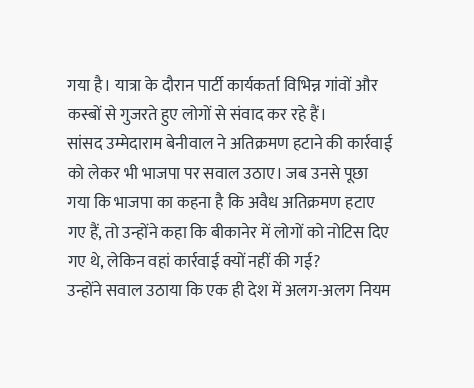गया है। यात्रा के दौरान पार्टी कार्यकर्ता विभिन्न गांवों और कस्बों से गुजरते हुए लोगों से संवाद कर रहे हैं।
सांसद उम्मेदाराम बेनीवाल ने अतिक्रमण हटाने की कार्रवाई को लेकर भी भाजपा पर सवाल उठाए। जब उनसे पूछा गया कि भाजपा का कहना है कि अवैध अतिक्रमण हटाए गए हैं, तो उन्होंने कहा कि बीकानेर में लोगों को नोटिस दिए गए थे, लेकिन वहां कार्रवाई क्यों नहीं की गई?
उन्होंने सवाल उठाया कि एक ही देश में अलग-अलग नियम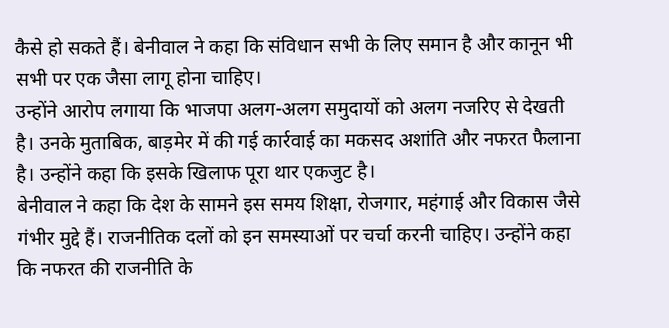कैसे हो सकते हैं। बेनीवाल ने कहा कि संविधान सभी के लिए समान है और कानून भी सभी पर एक जैसा लागू होना चाहिए।
उन्होंने आरोप लगाया कि भाजपा अलग-अलग समुदायों को अलग नजरिए से देखती है। उनके मुताबिक, बाड़मेर में की गई कार्रवाई का मकसद अशांति और नफरत फैलाना है। उन्होंने कहा कि इसके खिलाफ पूरा थार एकजुट है।
बेनीवाल ने कहा कि देश के सामने इस समय शिक्षा, रोजगार, महंगाई और विकास जैसे गंभीर मुद्दे हैं। राजनीतिक दलों को इन समस्याओं पर चर्चा करनी चाहिए। उन्होंने कहा कि नफरत की राजनीति के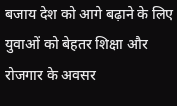बजाय देश को आगे बढ़ाने के लिए युवाओं को बेहतर शिक्षा और रोजगार के अवसर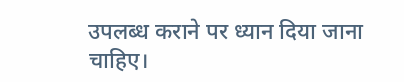उपलब्ध कराने पर ध्यान दिया जाना चाहिए।